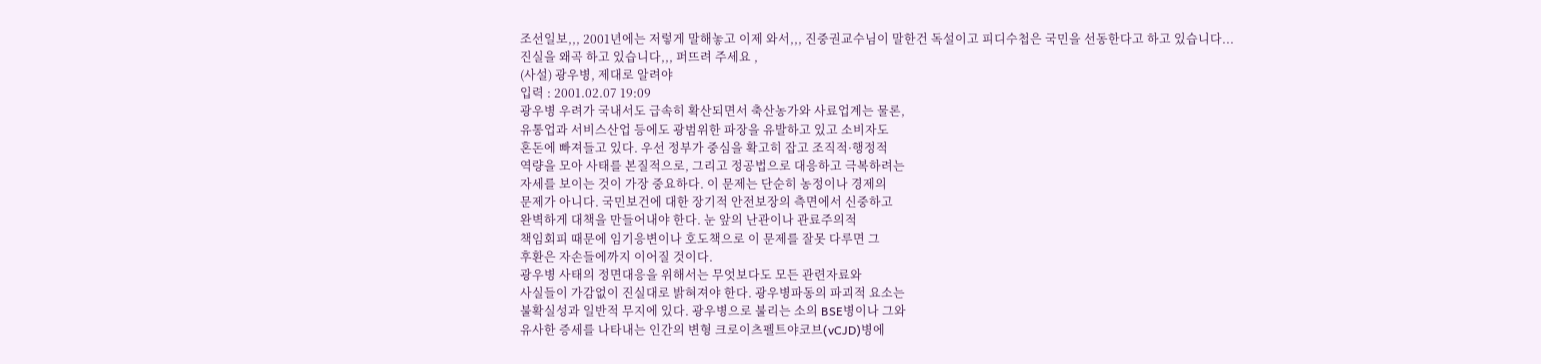조선일보,,, 2001년에는 저렇게 말해놓고 이제 와서,,, 진중권교수님이 말한건 독설이고 피디수첩은 국민을 선동한다고 하고 있습니다...
진실을 왜곡 하고 있습니다,,, 퍼뜨려 주세요 ,
(사설) 광우병, 제대로 알려야
입력 : 2001.02.07 19:09
광우병 우려가 국내서도 급속히 확산되면서 축산농가와 사료업계는 물론,
유통업과 서비스산업 등에도 광범위한 파장을 유발하고 있고 소비자도
혼돈에 빠져들고 있다. 우선 정부가 중심을 확고히 잡고 조직적·행정적
역량을 모아 사태를 본질적으로, 그리고 정공법으로 대응하고 극복하려는
자세를 보이는 것이 가장 중요하다. 이 문제는 단순히 농정이나 경제의
문제가 아니다. 국민보건에 대한 장기적 안전보장의 측면에서 신중하고
완벽하게 대책을 만들어내야 한다. 눈 앞의 난관이나 관료주의적
책임회피 때문에 임기응변이나 호도책으로 이 문제를 잘못 다루면 그
후환은 자손들에까지 이어질 것이다.
광우병 사태의 정면대응을 위해서는 무엇보다도 모든 관련자료와
사실들이 가감없이 진실대로 밝혀져야 한다. 광우병파동의 파괴적 요소는
불확실성과 일반적 무지에 있다. 광우병으로 불리는 소의 BSE병이나 그와
유사한 증세를 나타내는 인간의 변형 크로이츠펠트야코브(vCJD)병에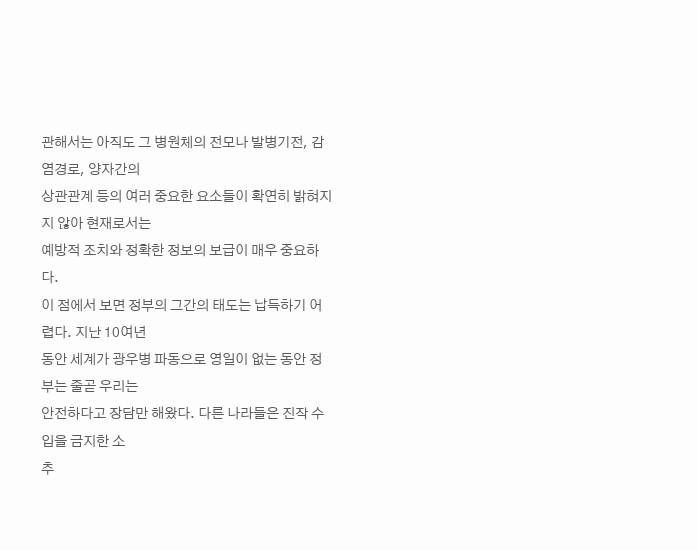관해서는 아직도 그 병원체의 전모나 발병기전, 감염경로, 양자간의
상관관계 등의 여러 중요한 요소들이 확연히 밝혀지지 않아 현재로서는
예방적 조치와 정확한 정보의 보급이 매우 중요하다.
이 점에서 보면 정부의 그간의 태도는 납득하기 어렵다. 지난 10여년
동안 세계가 광우병 파동으로 영일이 없는 동안 정부는 줄곧 우리는
안전하다고 장담만 해왔다. 다른 나라들은 진작 수입을 금지한 소
추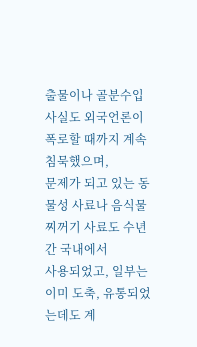출물이나 골분수입 사실도 외국언론이 폭로할 때까지 계속 침묵했으며,
문제가 되고 있는 동물성 사료나 음식물 찌꺼기 사료도 수년간 국내에서
사용되었고, 일부는 이미 도축, 유통되었는데도 계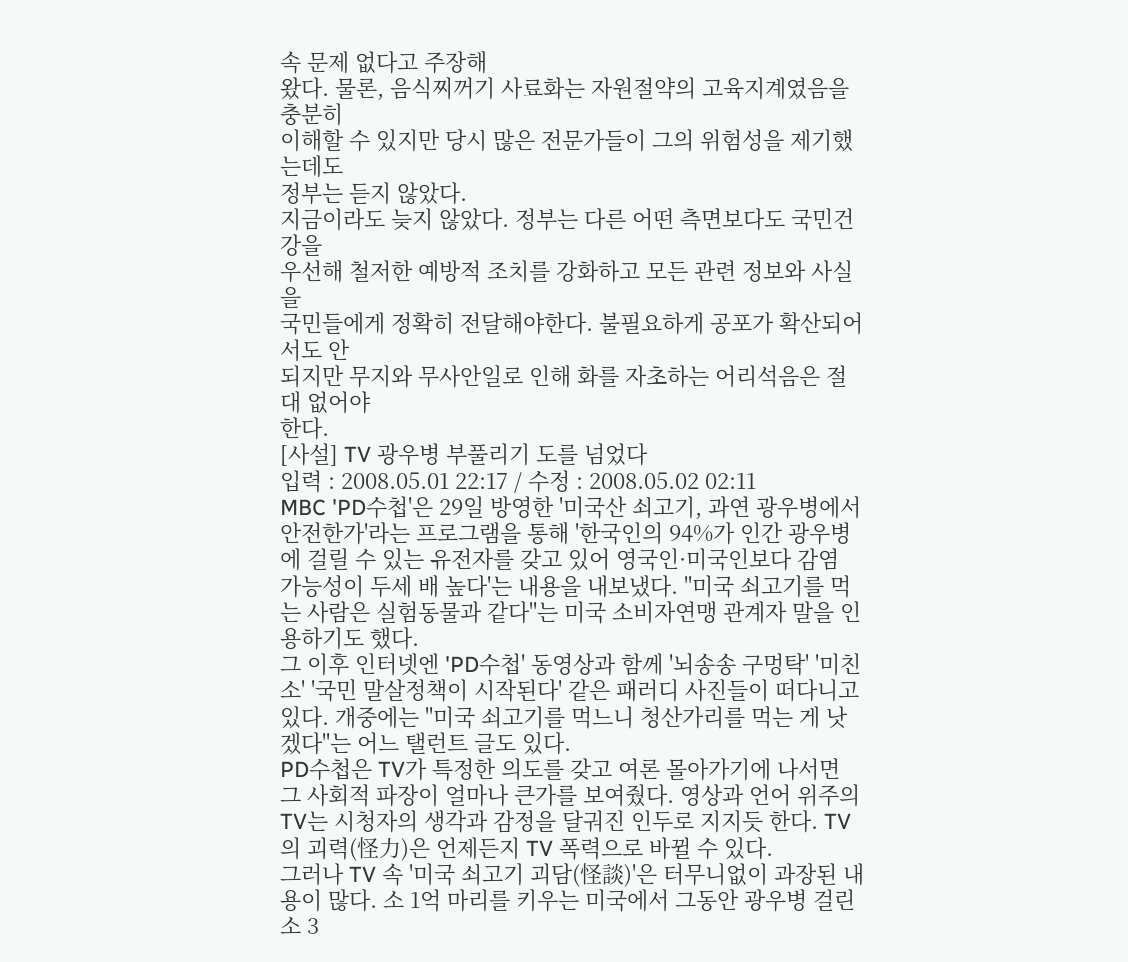속 문제 없다고 주장해
왔다. 물론, 음식찌꺼기 사료화는 자원절약의 고육지계였음을 충분히
이해할 수 있지만 당시 많은 전문가들이 그의 위험성을 제기했는데도
정부는 듣지 않았다.
지금이라도 늦지 않았다. 정부는 다른 어떤 측면보다도 국민건강을
우선해 철저한 예방적 조치를 강화하고 모든 관련 정보와 사실을
국민들에게 정확히 전달해야한다. 불필요하게 공포가 확산되어서도 안
되지만 무지와 무사안일로 인해 화를 자초하는 어리석음은 절대 없어야
한다.
[사설] TV 광우병 부풀리기 도를 넘었다
입력 : 2008.05.01 22:17 / 수정 : 2008.05.02 02:11
MBC 'PD수첩'은 29일 방영한 '미국산 쇠고기, 과연 광우병에서 안전한가'라는 프로그램을 통해 '한국인의 94%가 인간 광우병에 걸릴 수 있는 유전자를 갖고 있어 영국인·미국인보다 감염 가능성이 두세 배 높다'는 내용을 내보냈다. "미국 쇠고기를 먹는 사람은 실험동물과 같다"는 미국 소비자연맹 관계자 말을 인용하기도 했다.
그 이후 인터넷엔 'PD수첩' 동영상과 함께 '뇌송송 구멍탁' '미친 소' '국민 말살정책이 시작된다' 같은 패러디 사진들이 떠다니고 있다. 개중에는 "미국 쇠고기를 먹느니 청산가리를 먹는 게 낫겠다"는 어느 탤런트 글도 있다.
PD수첩은 TV가 특정한 의도를 갖고 여론 몰아가기에 나서면 그 사회적 파장이 얼마나 큰가를 보여줬다. 영상과 언어 위주의 TV는 시청자의 생각과 감정을 달궈진 인두로 지지듯 한다. TV의 괴력(怪力)은 언제든지 TV 폭력으로 바뀔 수 있다.
그러나 TV 속 '미국 쇠고기 괴담(怪談)'은 터무니없이 과장된 내용이 많다. 소 1억 마리를 키우는 미국에서 그동안 광우병 걸린 소 3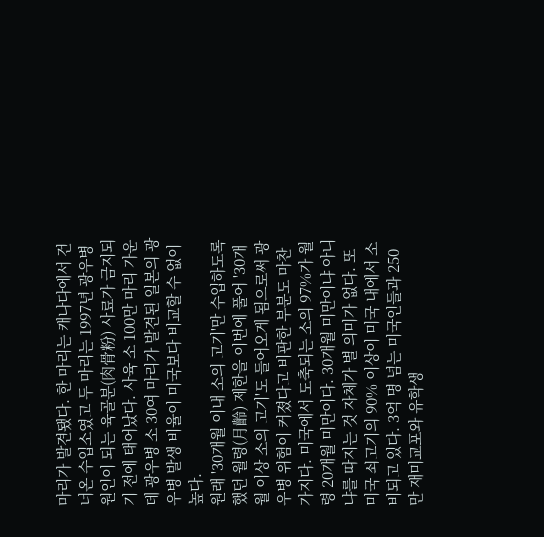마리가 발견됐다. 한 마리는 캐나다에서 건너온 수입소였고 두 마리는 1997년 광우병 원인이 되는 육골분(肉骨粉) 사료가 금지되기 전에 태어났다. 사육 소 100만 마리 가운데 광우병 소 30여 마리가 발견된 일본의 광우병 발생 비율이 미국보다 비교할 수 없이 높다.
원래 '30개월 이내 소의 고기'만 수입하도록 했던 월령(月齡) 제한을 이번에 풀어 '30개월 이상 소의 고기'도 들어오게 됨으로써 광우병 위험이 커졌다고 비판한 부분도 마찬가지다. 미국에서 도축되는 소의 97%가 월령 20개월 미만이다. 30개월 미만이냐 아니냐를 따지는 것 자체가 별 의미가 없다. 또 미국 쇠고기의 90% 이상이 미국 내에서 소비되고 있다. 3억 명 넘는 미국인들과 250만 재미교포와 유학생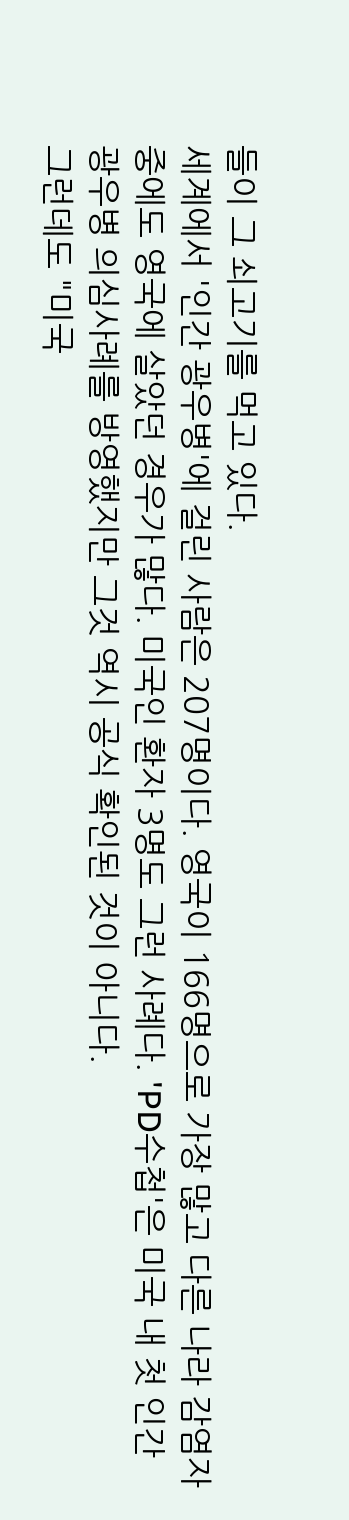들이 그 쇠고기를 먹고 있다.
세계에서 '인간 광우병'에 걸린 사람은 207명이다. 영국이 166명으로 가장 많고 다른 나라 감염자 중에도 영국에 살았던 경우가 많다. 미국인 환자 3명도 그런 사례다. 'PD수첩'은 미국 내 첫 인간 광우병 의심사례를 방영했지만 그것 역시 공식 확인된 것이 아니다.
그런데도 "미국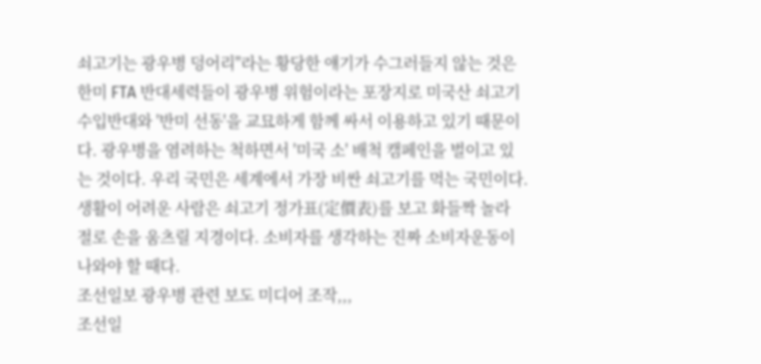쇠고기는 광우병 덩어리"라는 황당한 얘기가 수그러들지 않는 것은 한미 FTA 반대세력들이 광우병 위험이라는 포장지로 미국산 쇠고기 수입반대와 '반미 선동'을 교묘하게 함께 싸서 이용하고 있기 때문이다. 광우병을 염려하는 척하면서 '미국 소' 배척 캠페인을 벌이고 있는 것이다. 우리 국민은 세계에서 가장 비싼 쇠고기를 먹는 국민이다. 생활이 어려운 사람은 쇠고기 정가표(定價表)를 보고 화들짝 놀라 절로 손을 움츠릴 지경이다. 소비자를 생각하는 진짜 소비자운동이 나와야 할 때다.
조선일보 광우병 관련 보도 미디어 조작,,,
조선일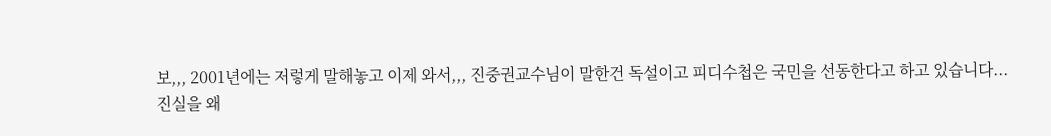보,,, 2001년에는 저렇게 말해놓고 이제 와서,,, 진중권교수님이 말한건 독설이고 피디수첩은 국민을 선동한다고 하고 있습니다...
진실을 왜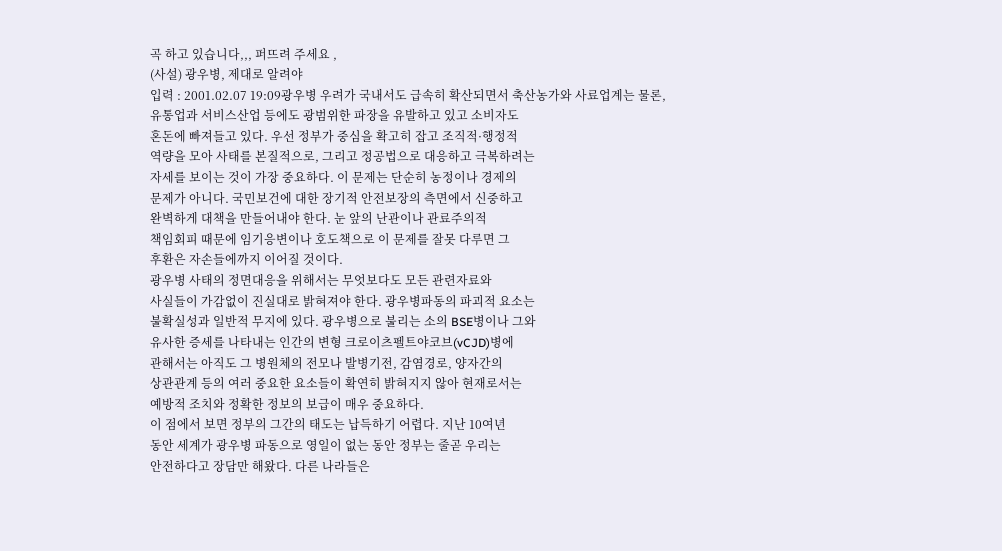곡 하고 있습니다,,, 퍼뜨려 주세요 ,
(사설) 광우병, 제대로 알려야
입력 : 2001.02.07 19:09광우병 우려가 국내서도 급속히 확산되면서 축산농가와 사료업계는 물론,
유통업과 서비스산업 등에도 광범위한 파장을 유발하고 있고 소비자도
혼돈에 빠져들고 있다. 우선 정부가 중심을 확고히 잡고 조직적·행정적
역량을 모아 사태를 본질적으로, 그리고 정공법으로 대응하고 극복하려는
자세를 보이는 것이 가장 중요하다. 이 문제는 단순히 농정이나 경제의
문제가 아니다. 국민보건에 대한 장기적 안전보장의 측면에서 신중하고
완벽하게 대책을 만들어내야 한다. 눈 앞의 난관이나 관료주의적
책임회피 때문에 임기응변이나 호도책으로 이 문제를 잘못 다루면 그
후환은 자손들에까지 이어질 것이다.
광우병 사태의 정면대응을 위해서는 무엇보다도 모든 관련자료와
사실들이 가감없이 진실대로 밝혀져야 한다. 광우병파동의 파괴적 요소는
불확실성과 일반적 무지에 있다. 광우병으로 불리는 소의 BSE병이나 그와
유사한 증세를 나타내는 인간의 변형 크로이츠펠트야코브(vCJD)병에
관해서는 아직도 그 병원체의 전모나 발병기전, 감염경로, 양자간의
상관관계 등의 여러 중요한 요소들이 확연히 밝혀지지 않아 현재로서는
예방적 조치와 정확한 정보의 보급이 매우 중요하다.
이 점에서 보면 정부의 그간의 태도는 납득하기 어렵다. 지난 10여년
동안 세계가 광우병 파동으로 영일이 없는 동안 정부는 줄곧 우리는
안전하다고 장담만 해왔다. 다른 나라들은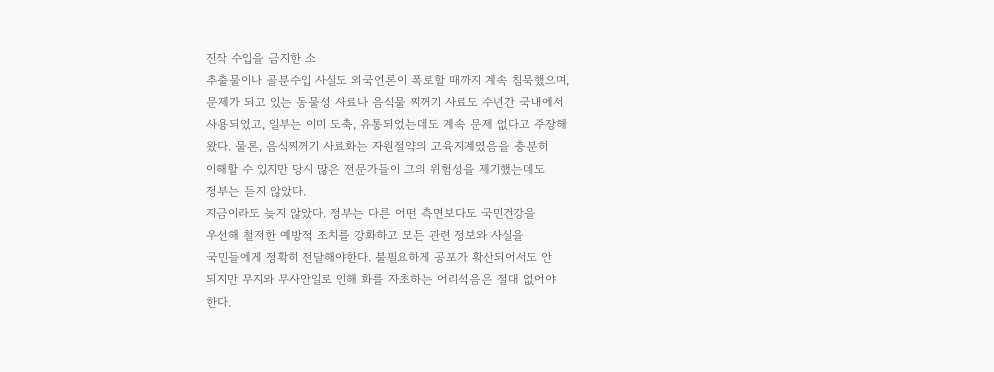진작 수입을 금지한 소
추출물이나 골분수입 사실도 외국언론이 폭로할 때까지 계속 침묵했으며,
문제가 되고 있는 동물성 사료나 음식물 찌꺼기 사료도 수년간 국내에서
사용되었고, 일부는 이미 도축, 유통되었는데도 계속 문제 없다고 주장해
왔다. 물론, 음식찌꺼기 사료화는 자원절약의 고육지계였음을 충분히
이해할 수 있지만 당시 많은 전문가들이 그의 위험성을 제기했는데도
정부는 듣지 않았다.
지금이라도 늦지 않았다. 정부는 다른 어떤 측면보다도 국민건강을
우선해 철저한 예방적 조치를 강화하고 모든 관련 정보와 사실을
국민들에게 정확히 전달해야한다. 불필요하게 공포가 확산되어서도 안
되지만 무지와 무사안일로 인해 화를 자초하는 어리석음은 절대 없어야
한다.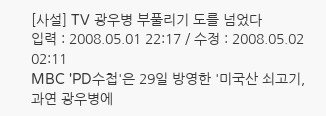[사설] TV 광우병 부풀리기 도를 넘었다
입력 : 2008.05.01 22:17 / 수정 : 2008.05.02 02:11
MBC 'PD수첩'은 29일 방영한 '미국산 쇠고기, 과연 광우병에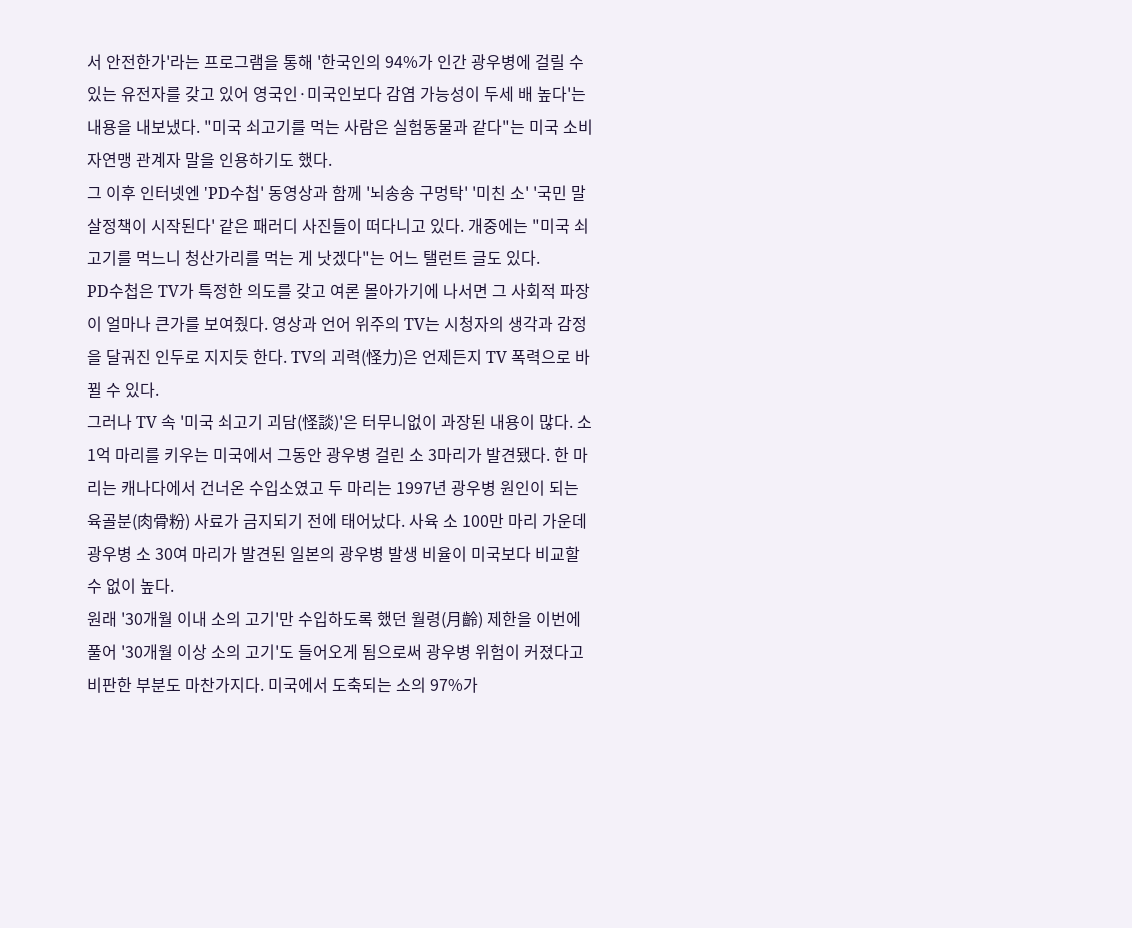서 안전한가'라는 프로그램을 통해 '한국인의 94%가 인간 광우병에 걸릴 수 있는 유전자를 갖고 있어 영국인·미국인보다 감염 가능성이 두세 배 높다'는 내용을 내보냈다. "미국 쇠고기를 먹는 사람은 실험동물과 같다"는 미국 소비자연맹 관계자 말을 인용하기도 했다.
그 이후 인터넷엔 'PD수첩' 동영상과 함께 '뇌송송 구멍탁' '미친 소' '국민 말살정책이 시작된다' 같은 패러디 사진들이 떠다니고 있다. 개중에는 "미국 쇠고기를 먹느니 청산가리를 먹는 게 낫겠다"는 어느 탤런트 글도 있다.
PD수첩은 TV가 특정한 의도를 갖고 여론 몰아가기에 나서면 그 사회적 파장이 얼마나 큰가를 보여줬다. 영상과 언어 위주의 TV는 시청자의 생각과 감정을 달궈진 인두로 지지듯 한다. TV의 괴력(怪力)은 언제든지 TV 폭력으로 바뀔 수 있다.
그러나 TV 속 '미국 쇠고기 괴담(怪談)'은 터무니없이 과장된 내용이 많다. 소 1억 마리를 키우는 미국에서 그동안 광우병 걸린 소 3마리가 발견됐다. 한 마리는 캐나다에서 건너온 수입소였고 두 마리는 1997년 광우병 원인이 되는 육골분(肉骨粉) 사료가 금지되기 전에 태어났다. 사육 소 100만 마리 가운데 광우병 소 30여 마리가 발견된 일본의 광우병 발생 비율이 미국보다 비교할 수 없이 높다.
원래 '30개월 이내 소의 고기'만 수입하도록 했던 월령(月齡) 제한을 이번에 풀어 '30개월 이상 소의 고기'도 들어오게 됨으로써 광우병 위험이 커졌다고 비판한 부분도 마찬가지다. 미국에서 도축되는 소의 97%가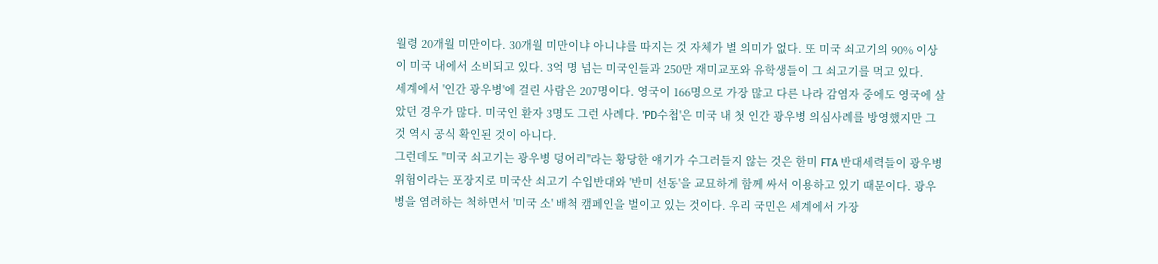월령 20개월 미만이다. 30개월 미만이냐 아니냐를 따지는 것 자체가 별 의미가 없다. 또 미국 쇠고기의 90% 이상이 미국 내에서 소비되고 있다. 3억 명 넘는 미국인들과 250만 재미교포와 유학생들이 그 쇠고기를 먹고 있다.
세계에서 '인간 광우병'에 걸린 사람은 207명이다. 영국이 166명으로 가장 많고 다른 나라 감염자 중에도 영국에 살았던 경우가 많다. 미국인 환자 3명도 그런 사례다. 'PD수첩'은 미국 내 첫 인간 광우병 의심사례를 방영했지만 그것 역시 공식 확인된 것이 아니다.
그런데도 "미국 쇠고기는 광우병 덩어리"라는 황당한 얘기가 수그러들지 않는 것은 한미 FTA 반대세력들이 광우병 위험이라는 포장지로 미국산 쇠고기 수입반대와 '반미 선동'을 교묘하게 함께 싸서 이용하고 있기 때문이다. 광우병을 염려하는 척하면서 '미국 소' 배척 캠페인을 벌이고 있는 것이다. 우리 국민은 세계에서 가장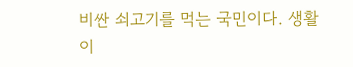비싼 쇠고기를 먹는 국민이다. 생활이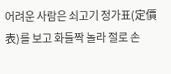어려운 사람은 쇠고기 정가표(定價表)를 보고 화들짝 놀라 절로 손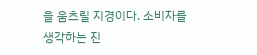을 움츠릴 지경이다. 소비자를 생각하는 진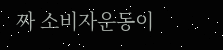짜 소비자운동이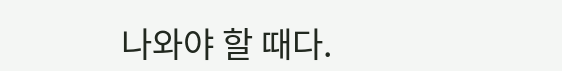나와야 할 때다.